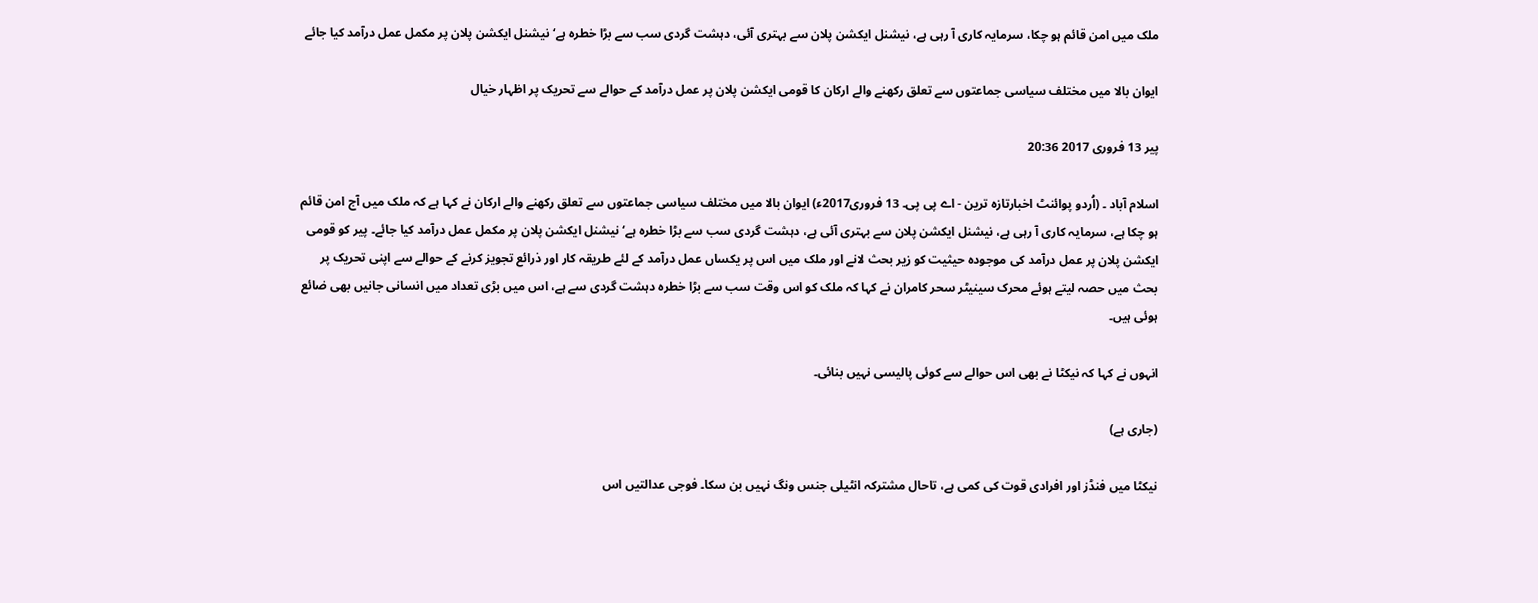ملک میں امن قائم ہو چکا، سرمایہ کاری آ رہی ہے، نیشنل ایکشن پلان سے بہتری آئی، دہشت گردی سب سے بڑا خطرہ ہے‘ نیشنل ایکشن پلان پر مکمل عمل درآمد کیا جائے

ایوان بالا میں مختلف سیاسی جماعتوں سے تعلق رکھنے والے ارکان کا قومی ایکشن پلان پر عمل درآمد کے حوالے سے تحریک پر اظہار خیال

پیر 13 فروری 2017 20:36

اسلام آباد ۔ (اُردو پوائنٹ اخبارتازہ ترین - اے پی پی۔ 13 فروری2017ء) ایوان بالا میں مختلف سیاسی جماعتوں سے تعلق رکھنے والے ارکان نے کہا ہے کہ ملک میں آج امن قائم ہو چکا ہے، سرمایہ کاری آ رہی ہے، نیشنل ایکشن پلان سے بہتری آئی ہے، دہشت گردی سب سے بڑا خطرہ ہے‘ نیشنل ایکشن پلان پر مکمل عمل درآمد کیا جائے۔ پیر کو قومی ایکشن پلان پر عمل درآمد کی موجودہ حیثیت کو زیر بحث لانے اور ملک میں اس پر یکساں عمل درآمد کے لئے طریقہ کار اور ذرائع تجویز کرنے کے حوالے سے اپنی تحریک پر بحث میں حصہ لیتے ہوئے محرک سینیٹر سحر کامران نے کہا کہ ملک کو اس وقت سب سے بڑا خطرہ دہشت گردی سے ہے، اس میں بڑی تعداد میں انسانی جانیں بھی ضائع ہوئی ہیں۔

انہوں نے کہا کہ نیکٹا نے بھی اس حوالے سے کوئی پالیسی نہیں بنائی۔

(جاری ہے)

نیکٹا میں فنڈز اور افرادی قوت کی کمی ہے، تاحال مشترکہ انٹیلی جنس ونگ نہیں بن سکا۔ فوجی عدالتیں اس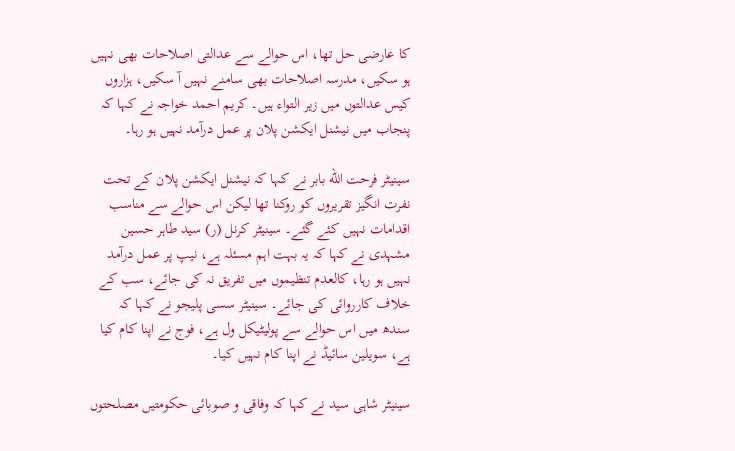کا عارضی حل تھا، اس حوالے سے عدالتی اصلاحات بھی نہیں ہو سکیں، مدرسہ اصلاحات بھی سامنے نہیں آ سکیں، ہزاروں کیس عدالتوں میں زیر التواء ہیں۔ کریم احمد خواجہ نے کہا کہ پنجاب میں نیشنل ایکشن پلان پر عمل درآمد نہیں ہو رہا۔

سینیٹر فرحت الله بابر نے کہا کہ نیشنل ایکشن پلان کے تحت نفرت انگیز تقریروں کو روکنا تھا لیکن اس حوالے سے مناسب اقدامات نہیں کئے گئے۔ سینیٹر کرنل (ر) سید طاہر حسین مشہدی نے کہا کہ یہ بہت اہم مسئلہ ہے، نیپ پر عمل درآمد نہیں ہو رہا، کالعدم تنظیموں میں تفریق نہ کی جائے، سب کے خلاف کارروائی کی جائے۔ سینیٹر سسی پلیجو نے کہا کہ سندھ میں اس حوالے سے پولیٹیکل ول ہے، فوج نے اپنا کام کیا ہے، سویلین سائیڈ نے اپنا کام نہیں کیا۔

سینیٹر شاہی سید نے کہا کہ وفاقی و صوبائی حکومتیں مصلحتوں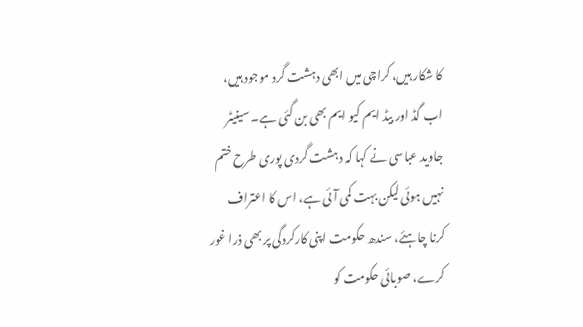کا شکار ہیں، کراچی میں ابھی دہشت گرد موجود ہیں، اب گڈ اور بیڈ ایم کیو ایم بھی بن گئی ہے۔ سینیٹر جاوید عباسی نے کہا کہ دہشت گردی پوری طرح ختم نہیں ہوئی لیکن بہت کمی آئی ہے، اس کا اعتراف کرنا چاہئے، سندھ حکومت اپنی کارکردگی پر بھی ذرا غور کرے، صوبائی حکومت کو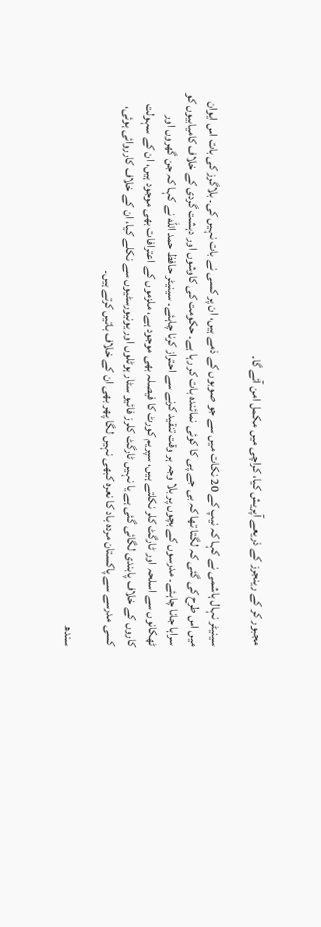مجبور کر کے رینجرز کے ذریعے آپریش کیا، کراچی میں مکمل امن آئے گا۔

سینیٹر نہال ہاشمی نے کہا کہ نیپ کے 20 نکات میں سے جو صوبوں کے ذمے ہیں، ان پر کسی نے بات نہیں کی۔ بلاگرز کی بات اس ایوان میں اس طرح کی گئی کہ لگتا تھا کہ بی جے پی کا کوئی نمائندہ بات کر رہا ہے۔ حکومت کی کاوشوں اور دہشت گردی کے خلاف کامیابیوں کو سراہا جانا چاہئے۔ مدرسوں کے بچوں پر بلا وجہ ہر وقت تنقید کرنے سے احتراز کرنا چاہئے۔ سینیٹر حافظ حمد الله نے کہا کہ جن گھروں اور ٹھکانوں سے اسلحہ اور ٹارگٹ کلر نکلتے ہیں، سپریم کورٹ کا فیصلہ بھی موجود ہے، ملزموں کے اعترافات بھی موجود ہیں، ان کے سہولت کاروں کے خلاف پابندی لگائی گئی ہے یا نہیں ٹارگٹ کلرز فائیو سٹار ہوٹلوں اور یونیورسٹیوں سے نکلے کیا، ان کے خلاف کارروائی ہوئی، کسی مدرسے سے پاکستان مردہ باد کا نعرہ کبھی نہیں لگا پھر بھی ان کے خلاف باتیں کرتے ہیں۔

سندھ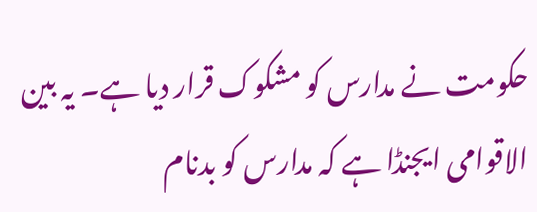حکومت نے مدارس کو مشکوک قرار دیا ہے۔ یہ بین الاقوامی ایجنڈا ہے کہ مدارس کو بدنام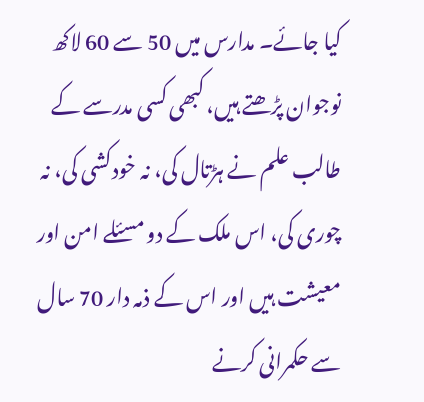کیا جائے۔ مدارس میں 50 سے 60 لاکھ نوجوان پڑھتے ہیں، کبھی کسی مدرسے کے طالب علم نے ہڑتال کی، نہ خودکشی کی، نہ چوری کی، اس ملک کے دو مسئلے امن اور معیشت ہیں اور اس کے ذمہ دار 70 سال سے حکمرانی کرنے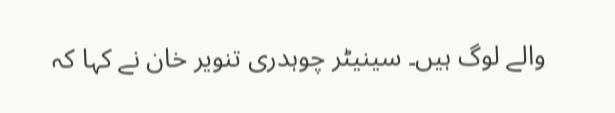والے لوگ ہیں۔ سینیٹر چوہدری تنویر خان نے کہا کہ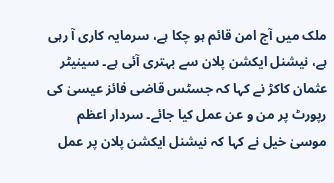ملک میں آج امن قائم ہو چکا ہے، سرمایہ کاری آ رہی ہے، نیشنل ایکشن پلان سے بہتری آئی ہے۔ سینیٹر عثمان کاکڑ نے کہا کہ جسٹس قاضی فائز عیسیٰ کی رپورٹ پر من و عن عمل کیا جائے۔ سردار اعظم موسیٰ خیل نے کہا کہ نیشنل ایکشن پلان پر عمل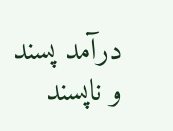درآمد پسند و ناپسند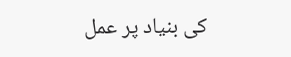کی بنیاد پر عمل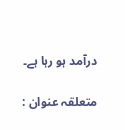درآمد ہو رہا ہے۔

متعلقہ عنوان :